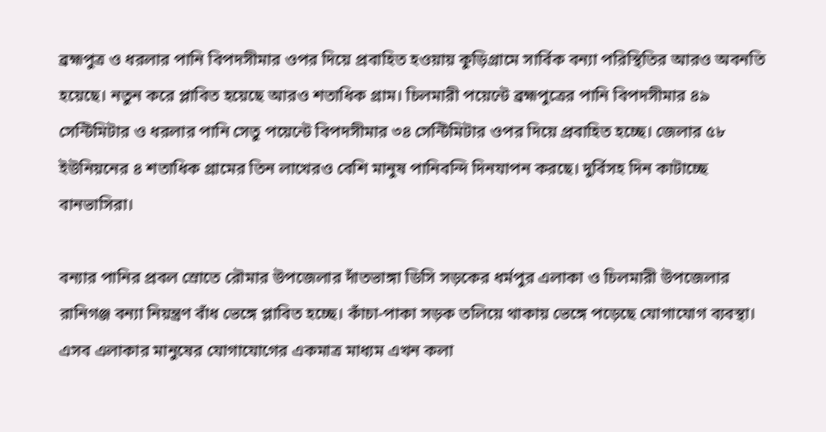ব্রহ্মপুত্র ও ধরলার পানি বিপদসীমার ওপর দিয়ে প্রবাহিত হওয়ায় কুড়িগ্রামে সার্বিক বন্যা পরিস্থিতির আরও অবনতি হয়েছে। নতুন করে প্লাবিত হয়েছে আরও শতাধিক গ্রাম। চিলমারী পয়েন্টে ব্রহ্মপুত্রের পানি বিপদসীমার ৪৯ সেন্টিমিটার ও ধরলার পানি সেতু পয়েন্টে বিপদসীমার ৩৪ সেন্টিমিটার ওপর দিয়ে প্রবাহিত হচ্ছে। জেলার ৫৮ ইউনিয়নের ৪ শতাধিক গ্রামের তিন লাখেরও বেশি মানুষ পানিবন্দি দিনযাপন করছে। দুর্বিসহ দিন কাটাচ্ছে বানভাসিরা।

বন্যার পানির প্রবল স্রোতে রৌমার উপজেলার দাঁতভাঙ্গা ডিসি সড়কের ধর্মপুর এলাকা ও চিলমারী উপজেলার রানিগঞ্জ বন্যা নিয়ন্ত্রণ বাঁধ ভেঙ্গে প্লাবিত হচ্ছে। কাঁচা-পাকা সড়ক তলিয়ে থাকায় ভেঙ্গে পড়েছে যোগাযোগ ব্যবস্থা। এসব এলাকার মানুষের যোগাযোগের একমাত্র মাধ্যম এখন কলা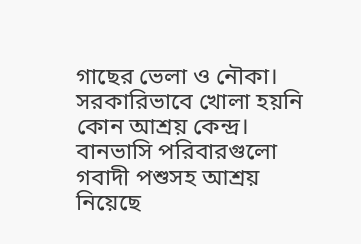গাছের ভেলা ও নৌকা।
সরকারিভাবে খোলা হয়নি কোন আশ্রয় কেন্দ্র। বানভাসি পরিবারগুলো গবাদী পশুসহ আশ্রয় নিয়েছে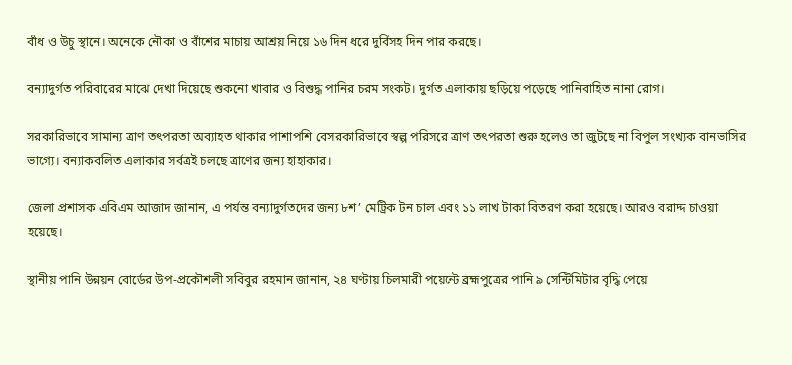বাঁধ ও উচু স্থানে। অনেকে নৌকা ও বাঁশের মাচায় আশ্রয় নিয়ে ১৬ দিন ধরে দুর্বিসহ দিন পার করছে।

বন্যাদুর্গত পরিবারের মাঝে দেখা দিয়েছে শুকনো খাবার ও বিশুদ্ধ পানির চরম সংকট। দুর্গত এলাকায় ছড়িয়ে পড়েছে পানিবাহিত নানা রোগ।

সরকারিভাবে সামান্য ত্রাণ তৎপরতা অব্যাহত থাকার পাশাপশি বেসরকারিভাবে স্বল্প পরিসরে ত্রাণ তৎপরতা শুরু হলেও তা জুটছে না বিপুল সংখ্যক বানভাসির ভাগ্যে। বন্যাকবলিত এলাকার সর্বত্রই চলছে ত্রাণের জন্য হাহাকার।

জেলা প্রশাসক এবিএম আজাদ জানান, এ পর্যন্ত বন্যাদুর্গতদের জন্য ৮শ’ মেট্রিক টন চাল এবং ১১ লাখ টাকা বিতরণ করা হয়েছে। আরও বরাদ্দ চাওয়া হয়েছে।

স্থানীয় পানি উন্নয়ন বোর্ডের উপ-প্রকৌশলী সবিবুর রহমান জানান, ২৪ ঘণ্টায় চিলমারী পয়েন্টে ব্রহ্মপুত্রের পানি ৯ সেন্টিমিটার বৃদ্ধি পেয়ে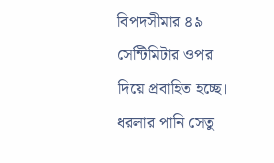বিপদসীমার ৪৯ সেন্টিমিটার ওপর দিয়ে প্রবাহিত হচ্ছে। ধরলার পানি সেতু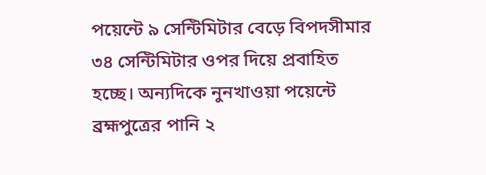পয়েন্টে ৯ সেন্টিমিটার বেড়ে বিপদসীমার ৩৪ সেন্টিমিটার ওপর দিয়ে প্রবাহিত হচ্ছে। অন্যদিকে নুনখাওয়া পয়েন্টে ব্রহ্মপুত্রের পানি ২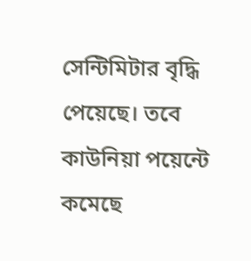সেন্টিমিটার বৃদ্ধি পেয়েছে। তবে কাউনিয়া পয়েন্টে কমেছে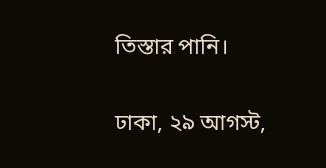তিস্তার পানি।

ঢাকা, ২৯ আগস্ট,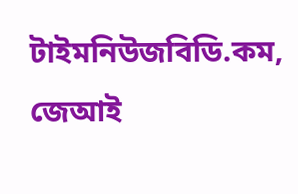টাইমনিউজবিডি.কম, জেআই